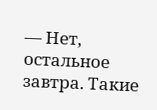— Нет, остальное завтра. Такие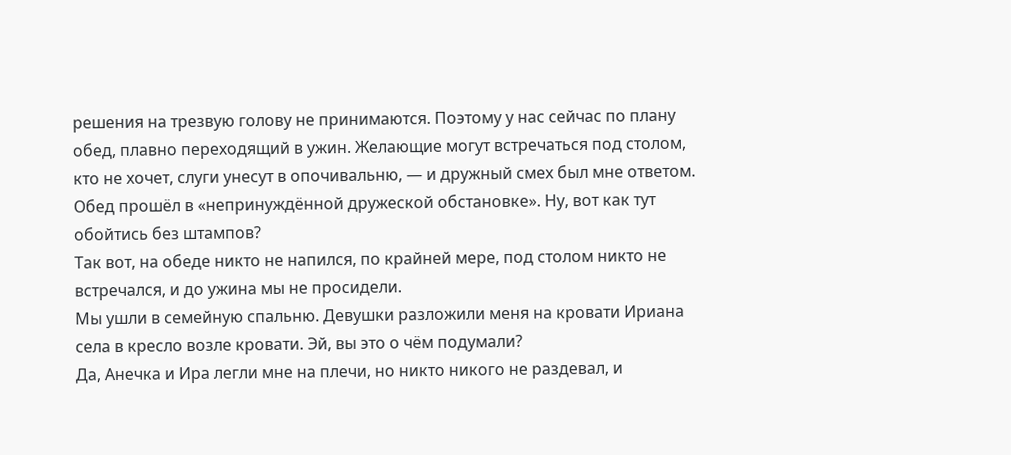решения на трезвую голову не принимаются. Поэтому у нас сейчас по плану обед, плавно переходящий в ужин. Желающие могут встречаться под столом, кто не хочет, слуги унесут в опочивальню, — и дружный смех был мне ответом.
Обед прошёл в «непринуждённой дружеской обстановке». Ну, вот как тут обойтись без штампов?
Так вот, на обеде никто не напился, по крайней мере, под столом никто не встречался, и до ужина мы не просидели.
Мы ушли в семейную спальню. Девушки разложили меня на кровати Ириана села в кресло возле кровати. Эй, вы это о чём подумали?
Да, Анечка и Ира легли мне на плечи, но никто никого не раздевал, и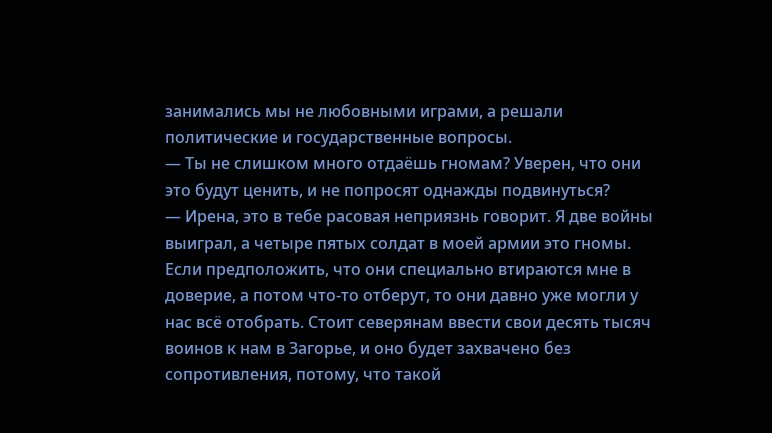занимались мы не любовными играми, а решали политические и государственные вопросы.
— Ты не слишком много отдаёшь гномам? Уверен, что они это будут ценить, и не попросят однажды подвинуться?
— Ирена, это в тебе расовая неприязнь говорит. Я две войны выиграл, а четыре пятых солдат в моей армии это гномы. Если предположить, что они специально втираются мне в доверие, а потом что-то отберут, то они давно уже могли у нас всё отобрать. Стоит северянам ввести свои десять тысяч воинов к нам в Загорье, и оно будет захвачено без сопротивления, потому, что такой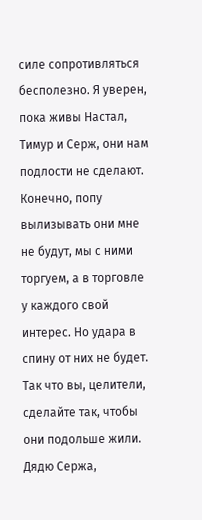силе сопротивляться бесполезно. Я уверен, пока живы Настал, Тимур и Серж, они нам подлости не сделают. Конечно, попу вылизывать они мне не будут, мы с ними торгуем, а в торговле у каждого свой интерес. Но удара в спину от них не будет. Так что вы, целители, сделайте так, чтобы они подольше жили. Дядю Сержа,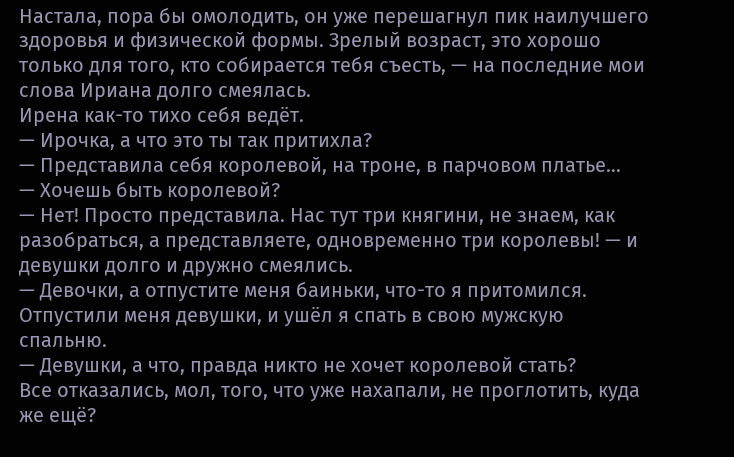Настала, пора бы омолодить, он уже перешагнул пик наилучшего здоровья и физической формы. Зрелый возраст, это хорошо только для того, кто собирается тебя съесть, — на последние мои слова Ириана долго смеялась.
Ирена как-то тихо себя ведёт.
— Ирочка, а что это ты так притихла?
— Представила себя королевой, на троне, в парчовом платье…
— Хочешь быть королевой?
— Нет! Просто представила. Нас тут три княгини, не знаем, как разобраться, а представляете, одновременно три королевы! — и девушки долго и дружно смеялись.
— Девочки, а отпустите меня баиньки, что-то я притомился.
Отпустили меня девушки, и ушёл я спать в свою мужскую спальню.
— Девушки, а что, правда никто не хочет королевой стать?
Все отказались, мол, того, что уже нахапали, не проглотить, куда же ещё?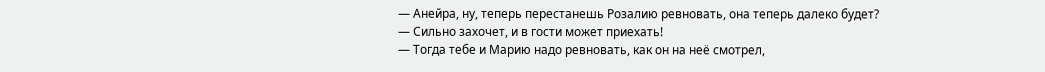— Анейра, ну, теперь перестанешь Розалию ревновать, она теперь далеко будет?
— Сильно захочет, и в гости может приехать!
— Тогда тебе и Марию надо ревновать, как он на неё смотрел,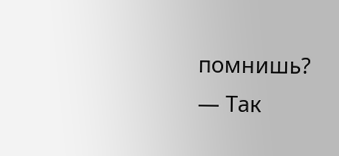помнишь?
— Так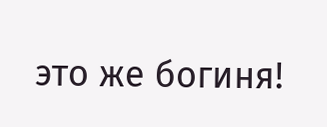это же богиня!